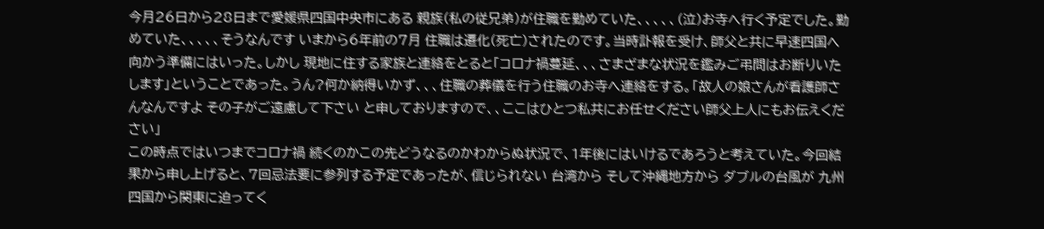今月26日から28日まで愛媛県四国中央市にある 親族(私の従兄弟)が住職を勤めていた、、、、、(泣)お寺へ行く予定でした。勤めていた、、、、、そうなんです いまから6年前の7月 住職は遷化(死亡)されたのです。当時訃報を受け、師父と共に早速四国へ向かう準備にはいった。しかし 現地に住する家族と連絡をとると「コロナ禍蔓延、、、さまざまな状況を鑑みご弔問はお断りいたします」ということであった。うん?何か納得いかず、、、住職の葬儀を行う住職のお寺へ連絡をする。「故人の娘さんが看護師さんなんですよ その子がご遠慮して下さい と申しておりますので、、ここはひとつ私共にお任せください師父上人にもお伝えください」
この時点ではいつまでコロナ禍 続くのかこの先どうなるのかわからぬ状況で、1年後にはいけるであろうと考えていた。今回結果から申し上げると、7回忌法要に参列する予定であったが、信じられない 台湾から そして沖縄地方から ダブルの台風が 九州四国から関東に迫ってく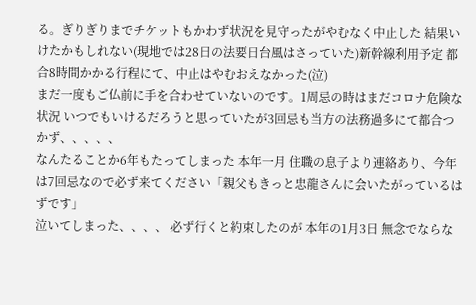る。ぎりぎりまでチケットもかわず状況を見守ったがやむなく中止した 結果いけたかもしれない(現地では28日の法要日台風はさっていた)新幹線利用予定 都合8時間かかる行程にて、中止はやむおえなかった(泣)
まだ一度もご仏前に手を合わせていないのです。1周忌の時はまだコロナ危険な状況 いつでもいけるだろうと思っていたが3回忌も当方の法務過多にて都合つかず、、、、、
なんたることか6年もたってしまった 本年一月 住職の息子より連絡あり、今年は7回忌なので必ず来てください「親父もきっと忠龍さんに会いたがっているはずです」
泣いてしまった、、、、 必ず行くと約束したのが 本年の1月3日 無念でならな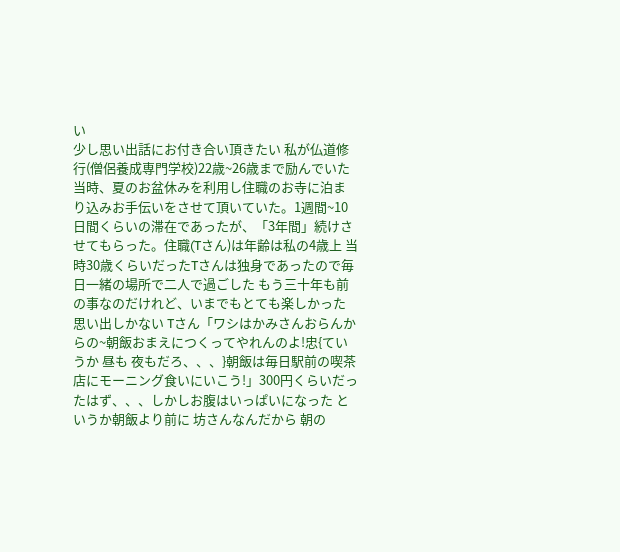い
少し思い出話にお付き合い頂きたい 私が仏道修行(僧侶養成専門学校)22歳~26歳まで励んでいた当時、夏のお盆休みを利用し住職のお寺に泊まり込みお手伝いをさせて頂いていた。1週間~10日間くらいの滞在であったが、「3年間」続けさせてもらった。住職(Tさん)は年齢は私の4歳上 当時30歳くらいだったTさんは独身であったので毎日一緒の場所で二人で過ごした もう三十年も前の事なのだけれど、いまでもとても楽しかった思い出しかない Tさん「ワシはかみさんおらんからの~朝飯おまえにつくってやれんのよ!忠{ていうか 昼も 夜もだろ、、、}朝飯は毎日駅前の喫茶店にモーニング食いにいこう!」300円くらいだったはず、、、しかしお腹はいっぱいになった というか朝飯より前に 坊さんなんだから 朝の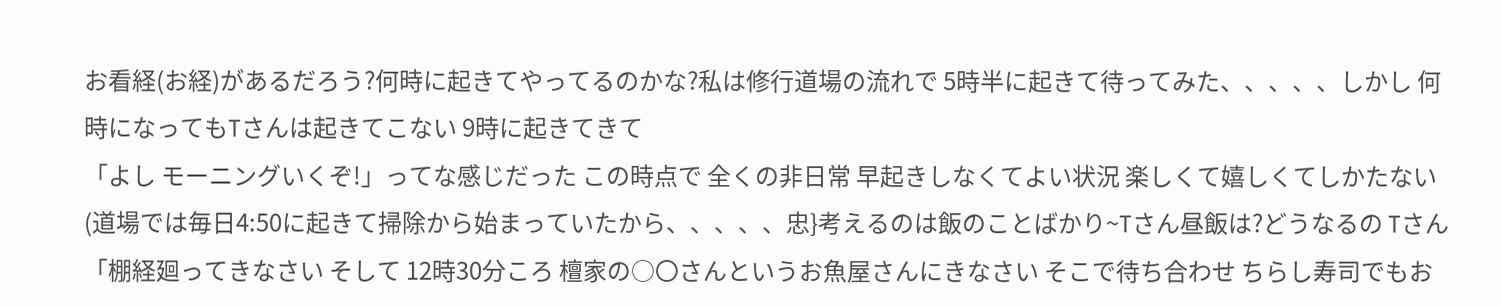お看経(お経)があるだろう?何時に起きてやってるのかな?私は修行道場の流れで 5時半に起きて待ってみた、、、、、しかし 何時になってもTさんは起きてこない 9時に起きてきて
「よし モーニングいくぞ!」ってな感じだった この時点で 全くの非日常 早起きしなくてよい状況 楽しくて嬉しくてしかたない (道場では毎日4:50に起きて掃除から始まっていたから、、、、、忠}考えるのは飯のことばかり~Tさん昼飯は?どうなるの Tさん「棚経廻ってきなさい そして 12時30分ころ 檀家の○〇さんというお魚屋さんにきなさい そこで待ち合わせ ちらし寿司でもお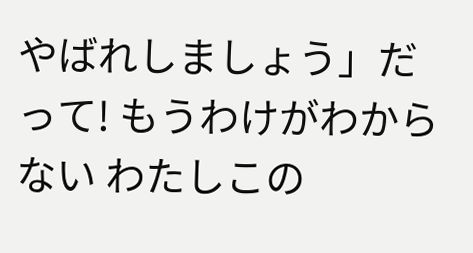やばれしましょう」だって! もうわけがわからない わたしこの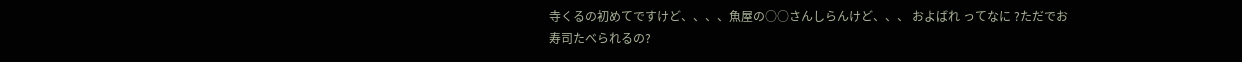寺くるの初めてですけど、、、、魚屋の○○さんしらんけど、、、 およばれ ってなに ?ただでお寿司たべられるの?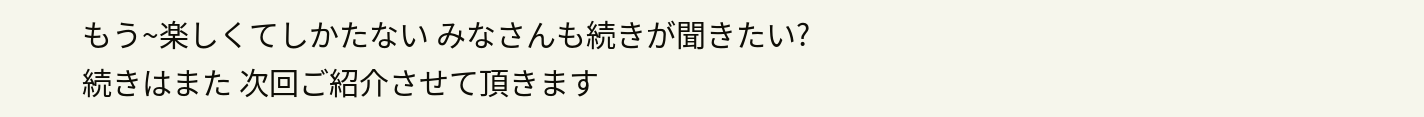もう~楽しくてしかたない みなさんも続きが聞きたい?
続きはまた 次回ご紹介させて頂きます